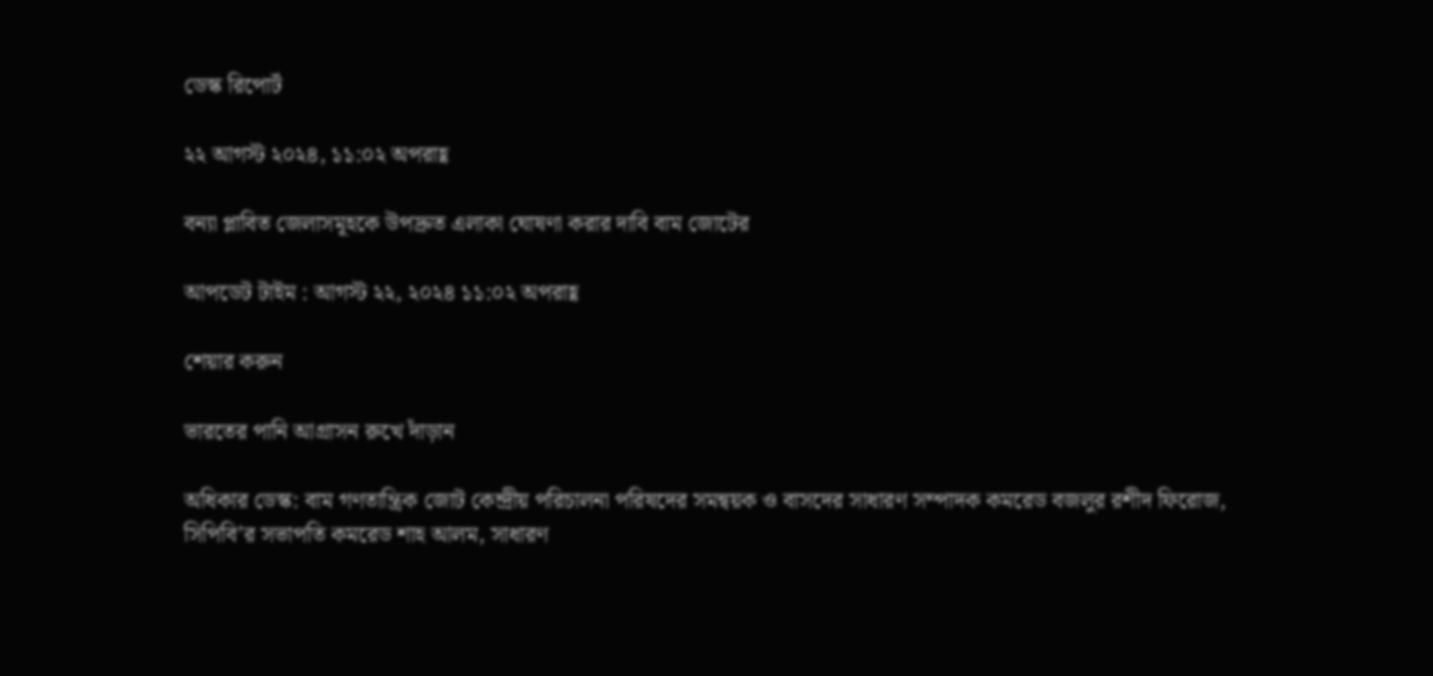ডেস্ক রিপোর্ট

২২ আগস্ট ২০২৪, ১১:০২ অপরাহ্ণ

বন্যা প্লাবিত জেলাসমূহকে উপদ্রুত এলাকা ঘোষণা করার দাবি বাম জোটের

আপডেট টাইম : আগস্ট ২২, ২০২৪ ১১:০২ অপরাহ্ণ

শেয়ার করুন

ভারতের পানি আগ্রাসন রুখে দাঁড়ান

অধিকার ডেস্ক: বাম গণতান্ত্রিক জোট কেন্দ্রীয় পরিচালনা পরিষদের সমন্বয়ক ও বাসদের সাধারণ সম্পাদক কমরেড বজলুর রশীদ ফিরোজ, সিপিবি’র সভাপতি কমরেড শাহ আলম, সাধারণ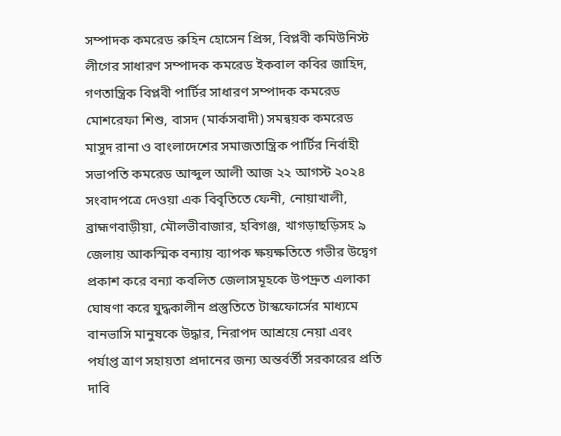সম্পাদক কমরেড রুহিন হোসেন প্রিন্স, বিপ্লবী কমিউনিস্ট লীগের সাধারণ সম্পাদক কমরেড ইকবাল কবির জাহিদ, গণতান্ত্রিক বিপ্লবী পার্টির সাধারণ সম্পাদক কমরেড মোশরেফা শিশু, বাসদ (মার্কসবাদী) সমন্বয়ক কমরেড মাসুদ রানা ও বাংলাদেশের সমাজতান্ত্রিক পার্টির নির্বাহী সভাপতি কমরেড আব্দুল আলী আজ ২২ আগস্ট ২০২৪ সংবাদপত্রে দেওয়া এক বিবৃতিতে ফেনী, নোয়াখালী, ব্রাহ্মণবাড়ীয়া, মৌলভীবাজার, হবিগঞ্জ, খাগড়াছড়িসহ ৯ জেলায় আকস্মিক বন্যায় ব্যাপক ক্ষয়ক্ষতিতে গভীর উদ্বেগ প্রকাশ করে বন্যা কবলিত জেলাসমূহকে উপদ্রুত এলাকা ঘোষণা করে যুদ্ধকালীন প্রস্তুতিতে টাস্কফোর্সের মাধ্যমে বানভাসি মানুষকে উদ্ধার, নিরাপদ আশ্রয়ে নেয়া এবং পর্যাপ্ত ত্রাণ সহায়তা প্রদানের জন্য অন্তর্বর্তী সরকারের প্রতি দাবি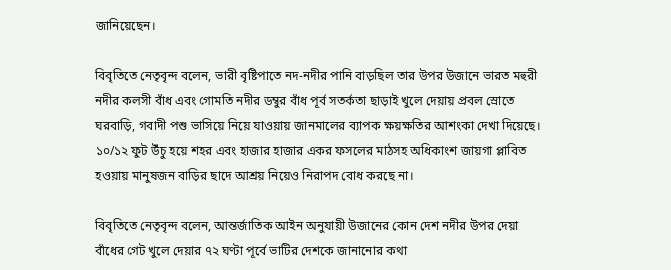জানিয়েছেন।

বিবৃতিতে নেতৃবৃন্দ বলেন, ভারী বৃষ্টিপাতে নদ-নদীর পানি বাড়ছিল তার উপর উজানে ভারত মহুরী নদীর কলসী বাঁধ এবং গোমতি নদীর ডম্বুর বাঁধ পূর্ব সতর্কতা ছাড়াই খুলে দেয়ায় প্রবল স্রোতে ঘরবাড়ি, গবাদী পশু ভাসিয়ে নিয়ে যাওয়ায় জানমালের ব্যাপক ক্ষয়ক্ষতির আশংকা দেখা দিয়েছে। ১০/১২ ফুট উঁচু হয়ে শহর এবং হাজার হাজার একর ফসলের মাঠসহ অধিকাংশ জায়গা প্লাবিত হওয়ায় মানুষজন বাড়ির ছাদে আশ্রয় নিয়েও নিরাপদ বোধ করছে না।

বিবৃতিতে নেতৃবৃন্দ বলেন, আন্তর্জাতিক আইন অনুযায়ী উজানের কোন দেশ নদীর উপর দেয়া বাঁধের গেট খুলে দেয়ার ৭২ ঘণ্টা পূর্বে ভাটির দেশকে জানানোর কথা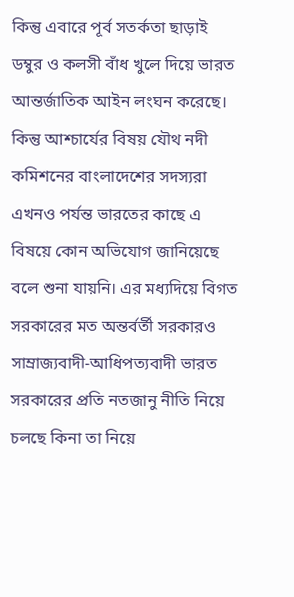কিন্তু এবারে পূর্ব সতর্কতা ছাড়াই ডম্বুর ও কলসী বাঁধ খুলে দিয়ে ভারত আন্তর্জাতিক আইন লংঘন করেছে। কিন্তু আশ্চার্যের বিষয় যৌথ নদী কমিশনের বাংলাদেশের সদস্যরা এখনও পর্যন্ত ভারতের কাছে এ বিষয়ে কোন অভিযোগ জানিয়েছে বলে শুনা যায়নি। এর মধ্যদিয়ে বিগত সরকারের মত অন্তর্বর্তী সরকারও সাম্রাজ্যবাদী-আধিপত্যবাদী ভারত সরকারের প্রতি নতজানু নীতি নিয়ে চলছে কিনা তা নিয়ে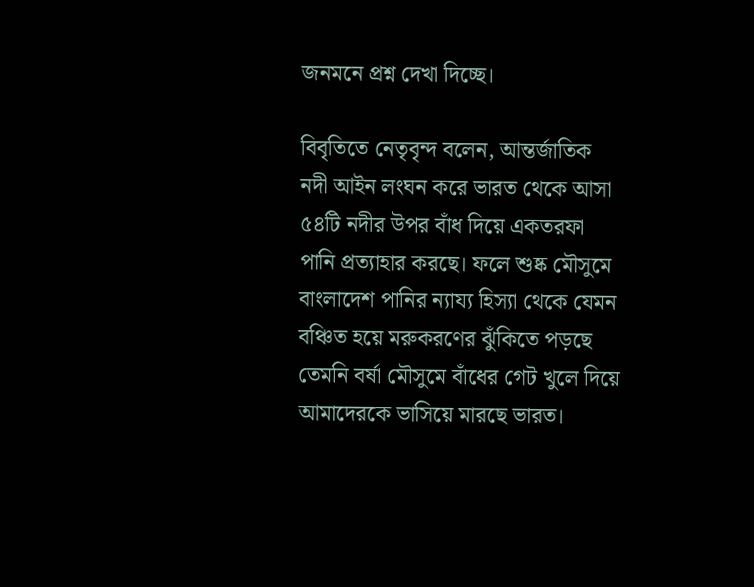জনমনে প্রশ্ন দেখা দিচ্ছে।

বিবৃতিতে নেতৃবৃন্দ বলেন, আন্তর্জাতিক নদী আইন লংঘন করে ভারত থেকে আসা ৫৪টি নদীর উপর বাঁধ দিয়ে একতরফা পানি প্রত্যাহার করছে। ফলে শুষ্ক মৌসুমে বাংলাদেশ পানির ন্যায্য হিস্যা থেকে যেমন বঞ্চিত হয়ে মরুকরণের ঝুঁকিতে পড়ছে তেমনি বর্ষা মৌসুমে বাঁধের গেট খুলে দিয়ে আমাদেরকে ভাসিয়ে মারছে ভারত।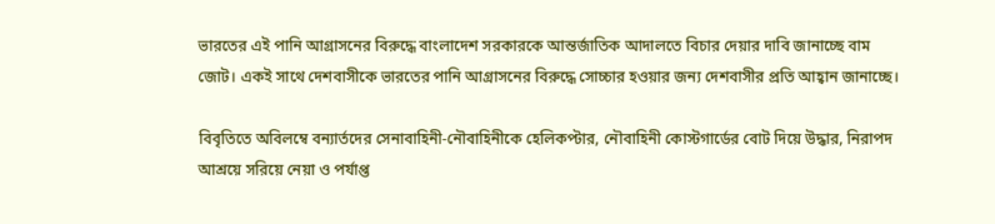ভারতের এই পানি আগ্রাসনের বিরুদ্ধে বাংলাদেশ সরকারকে আন্তর্জাতিক আদালতে বিচার দেয়ার দাবি জানাচ্ছে বাম জোট। একই সাথে দেশবাসীকে ভারতের পানি আগ্রাসনের বিরুদ্ধে সোচ্চার হওয়ার জন্য দেশবাসীর প্রতি আহ্বান জানাচ্ছে।

বিবৃতিতে অবিলম্বে বন্যার্তদের সেনাবাহিনী-নৌবাহিনীকে হেলিকপ্টার, নৌবাহিনী কোস্টগার্ডের বোট দিয়ে উদ্ধার, নিরাপদ আশ্রয়ে সরিয়ে নেয়া ও পর্যাপ্ত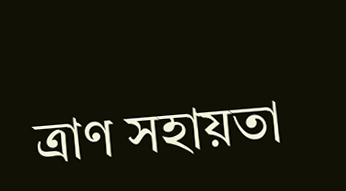ত্রাণ সহায়তা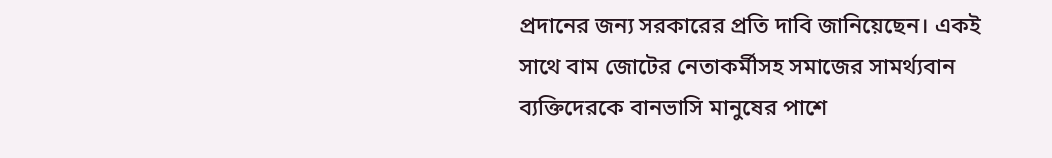প্রদানের জন্য সরকারের প্রতি দাবি জানিয়েছেন। একই সাথে বাম জোটের নেতাকর্মীসহ সমাজের সামর্থ্যবান ব্যক্তিদেরকে বানভাসি মানুষের পাশে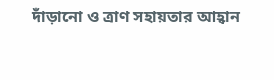দাঁড়ানো ও ত্রাণ সহায়তার আহ্বান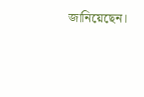জানিয়েছেন।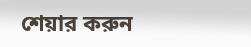শেয়ার করুন